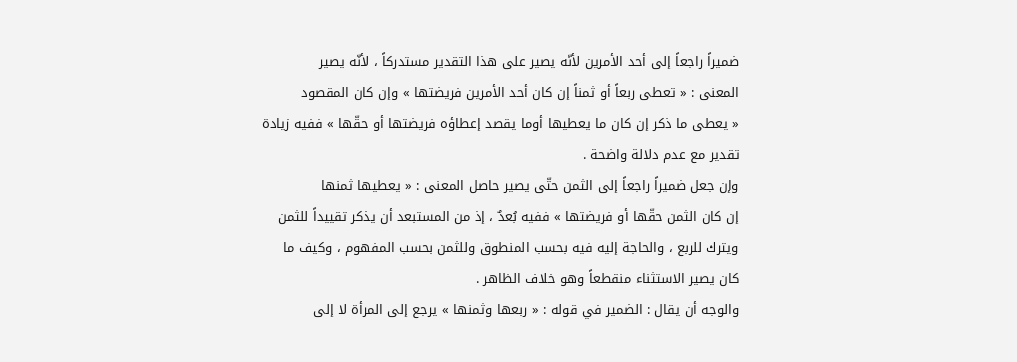ضميراً راجعاً إلى أحد الأمرين لأنّه يصير على هذا التقدير مستدركاً ، لأنّه يصير
المعنى : « تعطى ربعاً أو ثمناً إن كان أحد الأمرين فريضتها » وإن كان المقصود
« يعطى ما ذكر إن كان ما يعطيها أوما يقصد إعطاؤه فريضتها أو حقّها » ففيه زيادة
تقدير مع عدم دلالة واضحة .
وإن جعل ضميراً راجعاً إلى الثمن حتّى يصير حاصل المعنى : « يعطيها ثمنها
إن كان الثمن حقّها أو فريضتها » ففيه بُعدٌ ، إذ من المستبعد أن يذكر تقييداً للثمن
ويترك للربع ، والحاجة إليه فيه بحسب المنطوق وللثمن بحسب المفهوم ، وكيف ما
كان يصير الاستثناء منقطعاً وهو خلاف الظاهر .
والوجه أن يقال : الضمير في قوله : « ربعها وثمنها » يرجع إلى المرأة لا إلى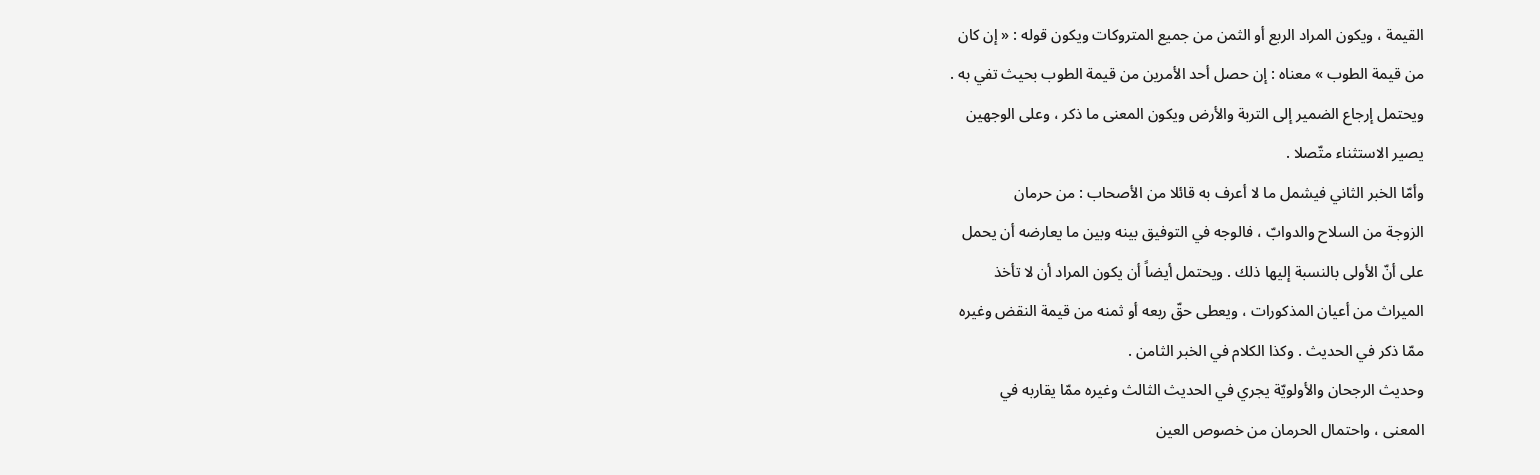القيمة ، ويكون المراد الربع أو الثمن من جميع المتروكات ويكون قوله : « إن كان
من قيمة الطوب » معناه : إن حصل أحد الأمرين من قيمة الطوب بحيث تفي به .
ويحتمل إرجاع الضمير إلى التربة والأرض ويكون المعنى ما ذكر ، وعلى الوجهين
يصير الاستثناء متّصلا .
وأمّا الخبر الثاني فيشمل ما لا أعرف به قائلا من الأصحاب : من حرمان
الزوجة من السلاح والدوابّ ، فالوجه في التوفيق بينه وبين ما يعارضه أن يحمل
على أنّ الأولى بالنسبة إليها ذلك . ويحتمل أيضاً أن يكون المراد أن لا تأخذ
الميراث من أعيان المذكورات ، ويعطى حقّ ربعه أو ثمنه من قيمة النقض وغيره
ممّا ذكر في الحديث . وكذا الكلام في الخبر الثامن .
وحديث الرجحان والأولويّة يجري في الحديث الثالث وغيره ممّا يقاربه في
المعنى ، واحتمال الحرمان من خصوص العين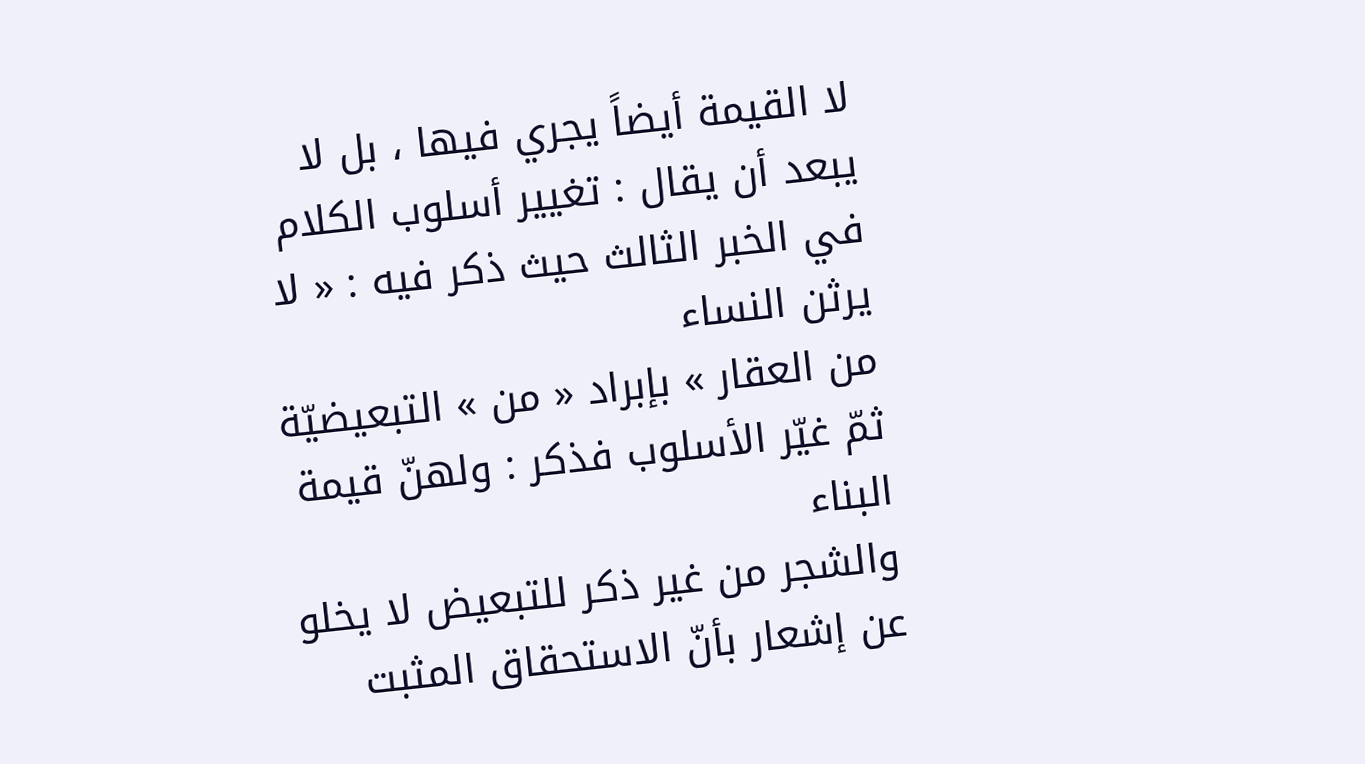لا القيمة أيضاً يجري فيها ، بل لا
يبعد أن يقال : تغيير أسلوب الكلام في الخبر الثالث حيث ذكر فيه : « لا يرثن النساء
من العقار » بإبراد « من » التبعيضيّة ثمّ غيّر الأسلوب فذكر : ولهنّ قيمة البناء
والشجر من غير ذكر للتبعيض لا يخلو عن إشعار بأنّ الاستحقاق المثبت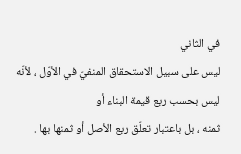في الثاني
ليس على سبيل الاستحقاق المنفيّ في الأوّل ، لأنّه ليس بحسب ربع قيمة البناء أو
ثمنه ، بل باعتبار تعلّق ربع الأصل أو ثمنها بها .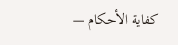كفاية الأحكام —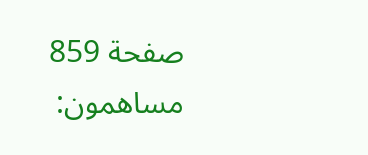صفحة 859
مساهمون: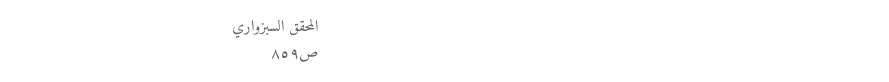المحقق السبزواري
ص٨٥٩